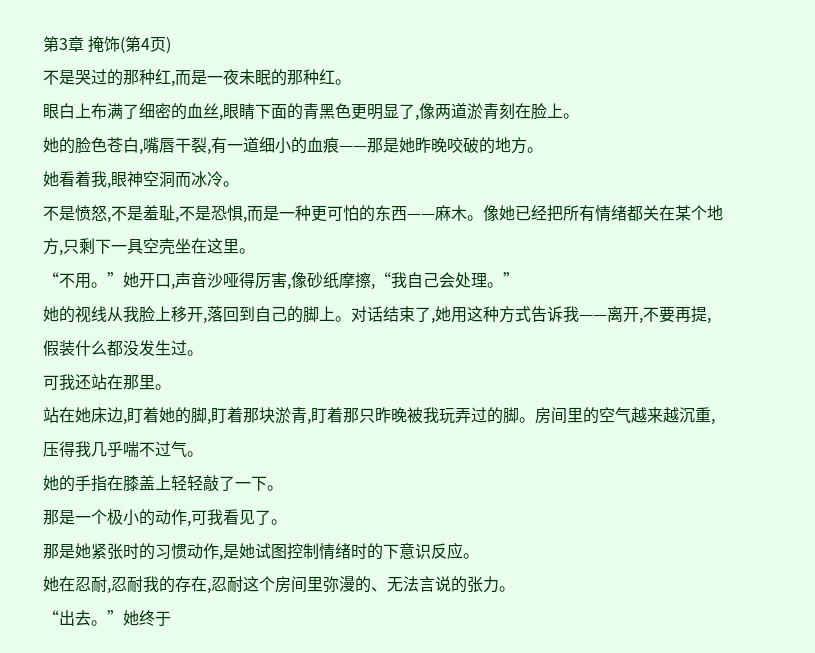第3章 掩饰(第4页)
不是哭过的那种红,而是一夜未眠的那种红。
眼白上布满了细密的血丝,眼睛下面的青黑色更明显了,像两道淤青刻在脸上。
她的脸色苍白,嘴唇干裂,有一道细小的血痕——那是她昨晚咬破的地方。
她看着我,眼神空洞而冰冷。
不是愤怒,不是羞耻,不是恐惧,而是一种更可怕的东西——麻木。像她已经把所有情绪都关在某个地方,只剩下一具空壳坐在这里。
“不用。”她开口,声音沙哑得厉害,像砂纸摩擦,“我自己会处理。”
她的视线从我脸上移开,落回到自己的脚上。对话结束了,她用这种方式告诉我——离开,不要再提,假装什么都没发生过。
可我还站在那里。
站在她床边,盯着她的脚,盯着那块淤青,盯着那只昨晚被我玩弄过的脚。房间里的空气越来越沉重,压得我几乎喘不过气。
她的手指在膝盖上轻轻敲了一下。
那是一个极小的动作,可我看见了。
那是她紧张时的习惯动作,是她试图控制情绪时的下意识反应。
她在忍耐,忍耐我的存在,忍耐这个房间里弥漫的、无法言说的张力。
“出去。”她终于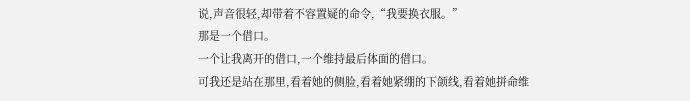说,声音很轻,却带着不容置疑的命令,“我要换衣服。”
那是一个借口。
一个让我离开的借口,一个维持最后体面的借口。
可我还是站在那里,看着她的侧脸,看着她紧绷的下颌线,看着她拼命维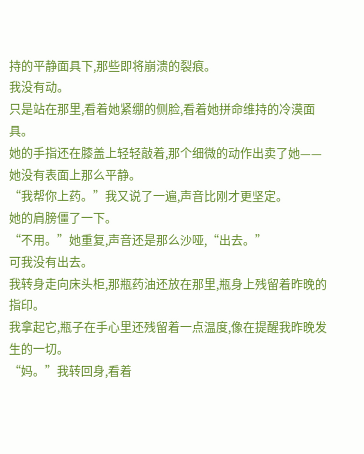持的平静面具下,那些即将崩溃的裂痕。
我没有动。
只是站在那里,看着她紧绷的侧脸,看着她拼命维持的冷漠面具。
她的手指还在膝盖上轻轻敲着,那个细微的动作出卖了她——她没有表面上那么平静。
“我帮你上药。”我又说了一遍,声音比刚才更坚定。
她的肩膀僵了一下。
“不用。”她重复,声音还是那么沙哑,“出去。”
可我没有出去。
我转身走向床头柜,那瓶药油还放在那里,瓶身上残留着昨晚的指印。
我拿起它,瓶子在手心里还残留着一点温度,像在提醒我昨晚发生的一切。
“妈。”我转回身,看着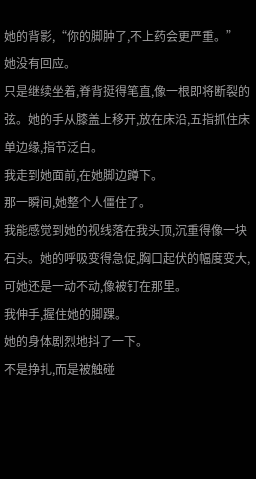她的背影,“你的脚肿了,不上药会更严重。”
她没有回应。
只是继续坐着,脊背挺得笔直,像一根即将断裂的弦。她的手从膝盖上移开,放在床沿,五指抓住床单边缘,指节泛白。
我走到她面前,在她脚边蹲下。
那一瞬间,她整个人僵住了。
我能感觉到她的视线落在我头顶,沉重得像一块石头。她的呼吸变得急促,胸口起伏的幅度变大,可她还是一动不动,像被钉在那里。
我伸手,握住她的脚踝。
她的身体剧烈地抖了一下。
不是挣扎,而是被触碰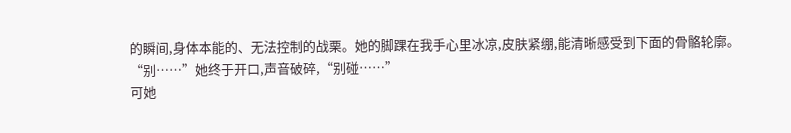的瞬间,身体本能的、无法控制的战栗。她的脚踝在我手心里冰凉,皮肤紧绷,能清晰感受到下面的骨骼轮廓。
“别……”她终于开口,声音破碎,“别碰……”
可她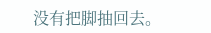没有把脚抽回去。